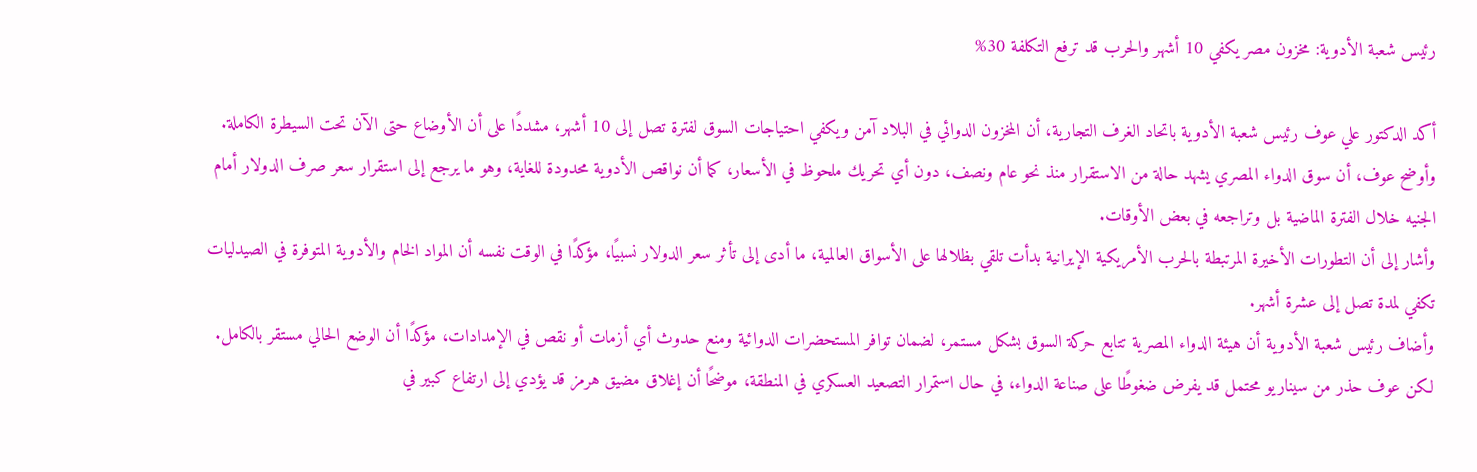رئيس شعبة الأدوية: مخزون مصر يكفي 10 أشهر والحرب قد ترفع التكلفة 30%

أكد الدكتور علي عوف رئيس شعبة الأدوية باتحاد الغرف التجارية، أن المخزون الدوائي في البلاد آمن ويكفي احتياجات السوق لفترة تصل إلى 10 أشهر، مشددًا على أن الأوضاع حتى الآن تحت السيطرة الكاملة.
وأوضح عوف، أن سوق الدواء المصري يشهد حالة من الاستقرار منذ نحو عام ونصف، دون أي تحريك ملحوظ في الأسعار، كما أن نواقص الأدوية محدودة للغاية، وهو ما يرجع إلى استقرار سعر صرف الدولار أمام الجنيه خلال الفترة الماضية بل وتراجعه في بعض الأوقات.
وأشار إلى أن التطورات الأخيرة المرتبطة بالحرب الأمريكية الإيرانية بدأت تلقي بظلالها على الأسواق العالمية، ما أدى إلى تأثر سعر الدولار نسبيًا، مؤكدًا في الوقت نفسه أن المواد الخام والأدوية المتوفرة في الصيدليات تكفي لمدة تصل إلى عشرة أشهر.
وأضاف رئيس شعبة الأدوية أن هيئة الدواء المصرية تتابع حركة السوق بشكل مستمر، لضمان توافر المستحضرات الدوائية ومنع حدوث أي أزمات أو نقص في الإمدادات، مؤكدًا أن الوضع الحالي مستقر بالكامل.
لكن عوف حذر من سيناريو محتمل قد يفرض ضغوطًا على صناعة الدواء، في حال استمرار التصعيد العسكري في المنطقة، موضحًا أن إغلاق مضيق هرمز قد يؤدي إلى ارتفاع كبير في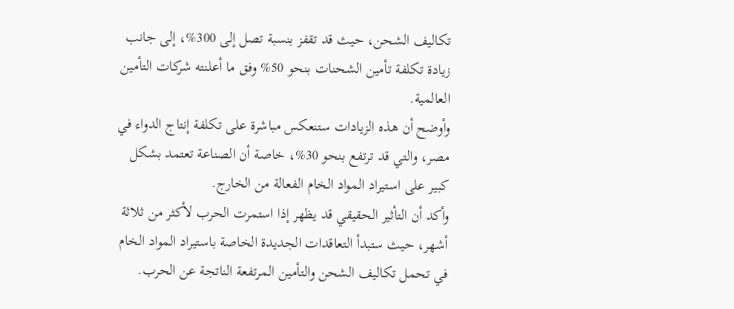تكاليف الشحن، حيث قد تقفز بنسبة تصل إلى 300%، إلى جانب زيادة تكلفة تأمين الشحنات بنحو 50% وفق ما أعلنته شركات التأمين العالمية.
وأوضح أن هذه الزيادات ستنعكس مباشرة على تكلفة إنتاج الدواء في مصر، والتي قد ترتفع بنحو 30%، خاصة أن الصناعة تعتمد بشكل كبير على استيراد المواد الخام الفعالة من الخارج.
وأكد أن التأثير الحقيقي قد يظهر إذا استمرت الحرب لأكثر من ثلاثة أشهر، حيث ستبدأ التعاقدات الجديدة الخاصة باستيراد المواد الخام في تحمل تكاليف الشحن والتأمين المرتفعة الناتجة عن الحرب.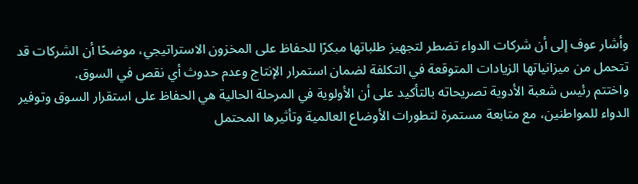وأشار عوف إلى أن شركات الدواء تضطر لتجهيز طلباتها مبكرًا للحفاظ على المخزون الاستراتيجي، موضحًا أن الشركات قد تتحمل من ميزانياتها الزيادات المتوقعة في التكلفة لضمان استمرار الإنتاج وعدم حدوث أي نقص في السوق.
واختتم رئيس شعبة الأدوية تصريحاته بالتأكيد على أن الأولوية في المرحلة الحالية هي الحفاظ على استقرار السوق وتوفير الدواء للمواطنين، مع متابعة مستمرة لتطورات الأوضاع العالمية وتأثيرها المحتمل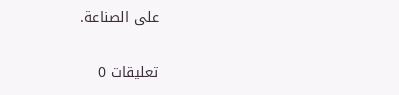على الصناعة.


تعليقات 0